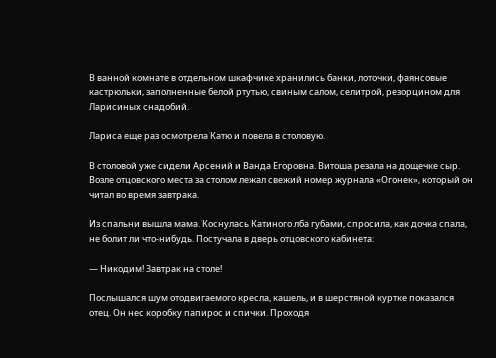В ванной комнате в отдельном шкафчике хранились банки, лоточки, фаянсовые кастрюльки, заполненные белой ртутью, свиным салом, селитрой, резорцином для Ларисиных снадобий.

Лариса еще раз осмотрела Катю и повела в столовую.

В столовой уже сидели Арсений и Ванда Егоровна. Витоша резала на дощечке сыр. Возле отцовского места за столом лежал свежий номер журнала «Огонек», который он читал во время завтрака.

Из спальни вышла мама. Коснулась Катиного лба губами, спросила, как дочка спала, не болит ли что-нибудь. Постучала в дверь отцовского кабинета:

— Никодим! Завтрак на столе!

Послышался шум отодвигаемого кресла, кашель, и в шерстяной куртке показался отец. Он нес коробку папирос и спички. Проходя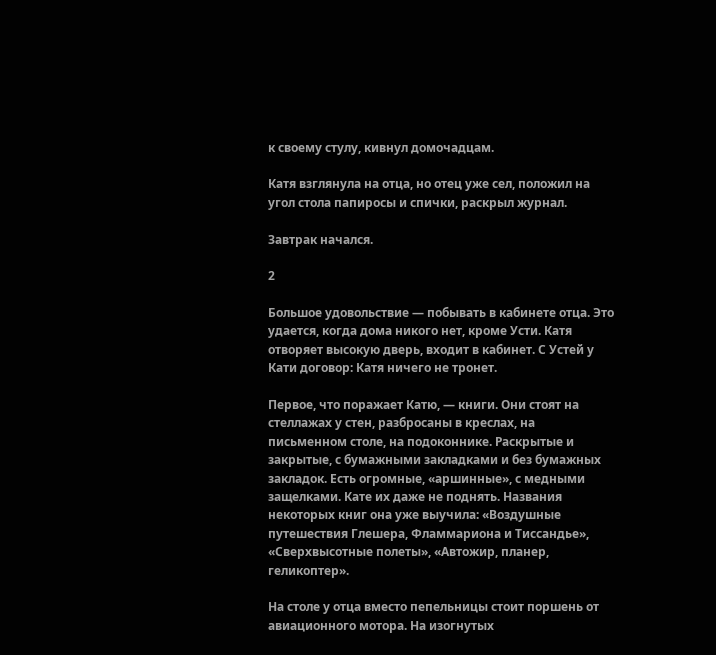к своему стулу, кивнул домочадцам.

Катя взглянула на отца, но отец уже сел, положил на угол стола папиросы и спички, раскрыл журнал.

Завтрак начался.

2

Большое удовольствие — побывать в кабинете отца. Это удается, когда дома никого нет, кроме Усти. Катя отворяет высокую дверь, входит в кабинет. С Устей у Кати договор: Катя ничего не тронет.

Первое, что поражает Катю, — книги. Они стоят на стеллажах у стен, разбросаны в креслах, на письменном столе, на подоконнике. Раскрытые и закрытые, с бумажными закладками и без бумажных закладок. Есть огромные, «аршинные», с медными защелками. Кате их даже не поднять. Названия некоторых книг она уже выучила: «Воздушные путешествия Глешера, Фламмариона и Тиссандье», «Сверхвысотные полеты», «Автожир, планер, геликоптер».

На столе у отца вместо пепельницы стоит поршень от авиационного мотора. На изогнутых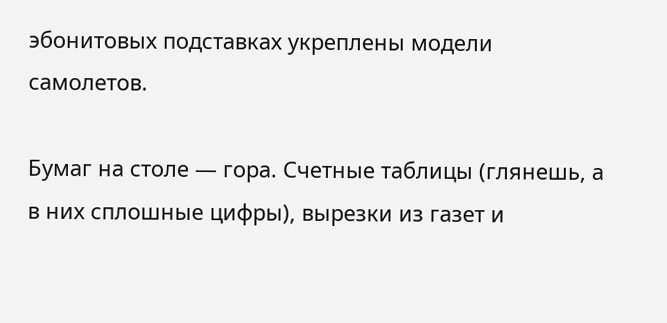эбонитовых подставках укреплены модели самолетов.

Бумаг на столе — гора. Счетные таблицы (глянешь, а в них сплошные цифры), вырезки из газет и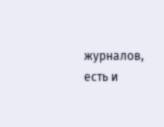журналов, есть и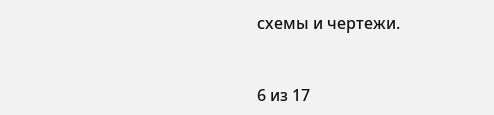схемы и чертежи.



6 из 17